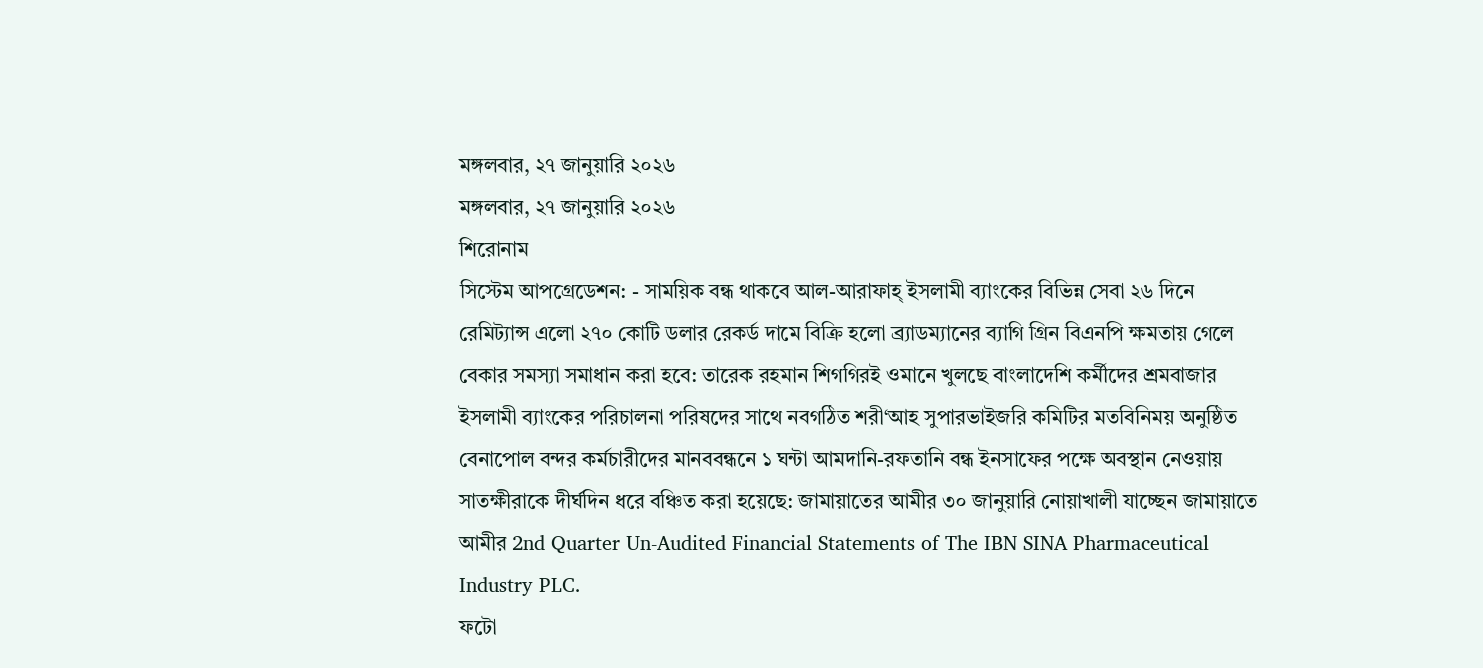মঙ্গলবার, ২৭ জানুয়ারি ২০২৬
মঙ্গলবার, ২৭ জানুয়ারি ২০২৬
শিরোনাম
সিস্টেম আপগ্রেডেশন: - সাময়িক বন্ধ থাকবে আল-আরাফাহ্ ইসলামী ব্যাংকের বিভিন্ন সেবা ২৬ দিনে রেমিট্যান্স এলো ২৭০ কোটি ডলার রেকর্ড দামে বিক্রি হলো ব্র্যাডম্যানের ব্যাগি গ্রিন বিএনপি ক্ষমতায় গেলে বেকার সমস্যা সমাধান করা হবে: তারেক রহমান শিগগিরই ওমানে খুলছে বাংলাদেশি কর্মীদের শ্রমবাজার ইসলামী ব্যাংকের পরিচালনা পরিষদের সাথে নবগঠিত শরী‘আহ সুপারভাইজরি কমিটির মতবিনিময় অনুষ্ঠিত বেনাপোল বন্দর কর্মচারীদের মানববন্ধনে ১ ঘন্টা আমদানি-রফতানি বন্ধ ইনসাফের পক্ষে অবস্থান নেওয়ায় সাতক্ষীরাকে দীর্ঘদিন ধরে বঞ্চিত করা হয়েছে: জামায়াতের আমীর ৩০ জানুয়ারি নোয়াখালী যাচ্ছেন জামায়াতে আমীর 2nd Quarter Un-Audited Financial Statements of The IBN SINA Pharmaceutical Industry PLC.
ফটো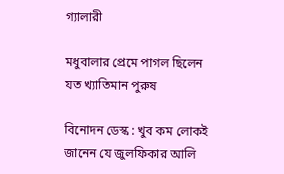গ্যালারী

মধুবালার প্রেমে পাগল ছিলেন যত খ্যাতিমান পুরুষ

বিনোদন ডেস্ক : খুব কম লোকই জানেন যে জুলফিকার আলি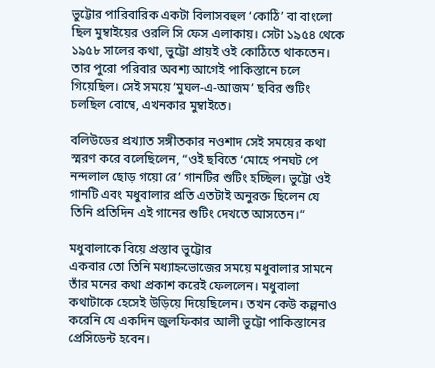ভুট্টোর পারিবারিক একটা বিলাসবহুল ‘কোঠি’ বা বাংলো ছিল মুম্বাইয়ের ওরলি সি ফেস এলাকায়। সেটা ১৯৫৪ থেকে ১৯৫৮ সালের কথা, ভুট্টো প্রায়ই ওই কোঠিতে থাকতেন। তার পুরো পরিবার অবশ্য আগেই পাকিস্তানে চলে গিয়েছিল। সেই সময়ে ‘মুঘল-এ-আজম’ ছবির শুটিং চলছিল বোম্বে, এখনকার মুম্বাইতে।

বলিউডের প্রখ্যাত সঙ্গীতকার নওশাদ সেই সময়ের কথা স্মরণ করে বলেছিলেন, “ওই ছবিতে ‘মোহে পনঘট পে নন্দলাল ছোড় গয়ো রে’ গানটির শুটিং হচ্ছিল। ভুট্টো ওই গানটি এবং মধুবালার প্রতি এতটাই অনুরক্ত ছিলেন যে তিনি প্রতিদিন এই গানের শুটিং দেখতে আসতেন।“

মধুবালাকে বিয়ে প্রস্তাব ভুট্টোর
একবার তো তিনি মধ্যাহ্নভোজের সময়ে মধুবালার সামনে তাঁর মনের কথা প্রকাশ করেই ফেললেন। মধুবালা কথাটাকে হেসেই উড়িয়ে দিয়েছিলেন। তখন কেউ কল্পনাও করেনি যে একদিন জুলফিকার আলী ভুট্টো পাকিস্তানের প্রেসিডেন্ট হবেন।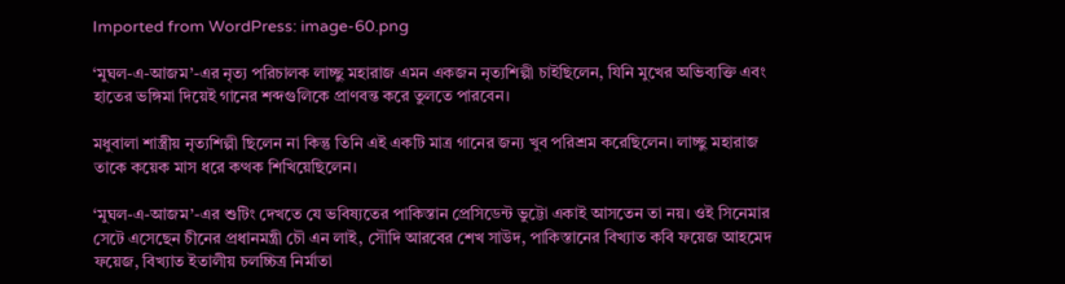Imported from WordPress: image-60.png

‘মুঘল-এ-আজম’-এর নৃত্য পরিচালক লাচ্ছু মহারাজ এমন একজন নৃত্যশিল্পী চাইছিলেন, যিনি মুখের অভিব্যক্তি এবং হাতের ভঙ্গিমা দিয়েই গানের শব্দগুলিকে প্রাণবন্ত করে তুলতে পারবেন।

মধুবালা শাস্ত্রীয় নৃত্যশিল্পী ছিলেন না কিন্তু তিনি এই একটি মাত্র গানের জন্য খুব পরিশ্রম করেছিলেন। লাচ্ছু মহারাজ তাকে কয়েক মাস ধরে কত্থক শিখিয়েছিলেন।

‘মুঘল-এ-আজম’-এর শুটিং দেখতে যে ভবিষ্যতের পাকিস্তান প্রেসিডেন্ট ভুট্টো একাই আসতেন তা নয়। ওই সিনেমার সেটে এসেছেন চীনের প্রধানমন্ত্রী চৌ এন লাই, সৌদি আরবের শেখ সাউদ, পাকিস্তানের বিখ্যাত কবি ফয়েজ আহমেদ ফয়েজ, বিখ্যাত ইতালীয় চলচ্চিত্র নির্মাতা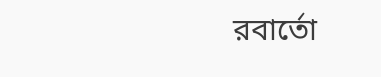রবার্তো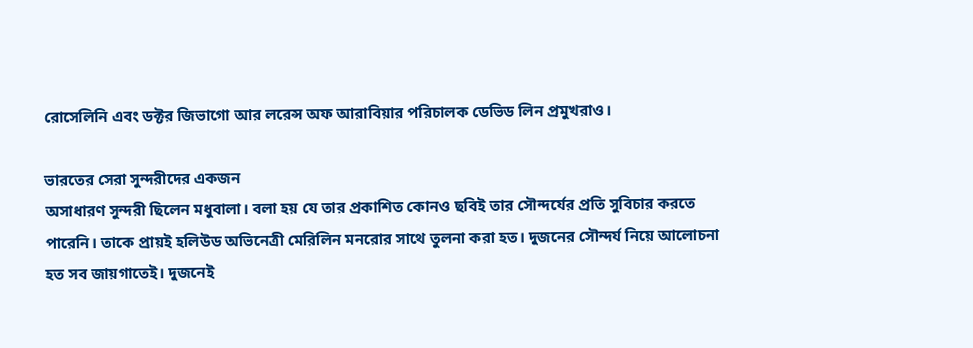রোসেলিনি এবং ডক্টর জিভাগো আর লরেন্স অফ আরাবিয়ার পরিচালক ডেভিড লিন প্রমুখরাও।

ভারতের সেরা সুন্দরীদের একজন
অসাধারণ সুন্দরী ছিলেন মধুবালা। বলা হয় যে তার প্রকাশিত কোনও ছবিই তার সৌন্দর্যের প্রতি সুবিচার করতে পারেনি। তাকে প্রায়ই হলিউড অভিনেত্রী মেরিলিন মনরোর সাথে তুলনা করা হত। দুজনের সৌন্দর্য নিয়ে আলোচনা হত সব জায়গাতেই। দুজনেই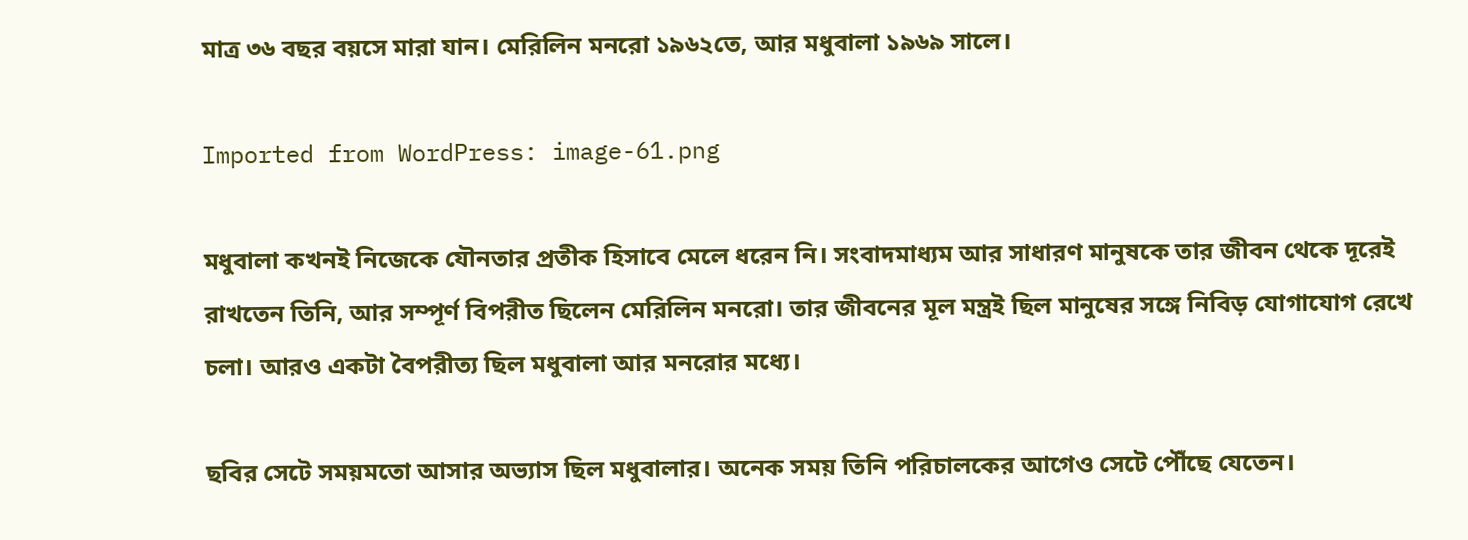মাত্র ৩৬ বছর বয়সে মারা যান। মেরিলিন মনরো ১৯৬২তে, আর মধুবালা ১৯৬৯ সালে।

Imported from WordPress: image-61.png

মধুবালা কখনই নিজেকে যৌনতার প্রতীক হিসাবে মেলে ধরেন নি। সংবাদমাধ্যম আর সাধারণ মানুষকে তার জীবন থেকে দূরেই রাখতেন তিনি, আর সম্পূর্ণ বিপরীত ছিলেন মেরিলিন মনরো। তার জীবনের মূল মন্ত্রই ছিল মানুষের সঙ্গে নিবিড় যোগাযোগ রেখে চলা। আরও একটা বৈপরীত্য ছিল মধুবালা আর মনরোর মধ্যে।

ছবির সেটে সময়মতো আসার অভ্যাস ছিল মধুবালার। অনেক সময় তিনি পরিচালকের আগেও সেটে পৌঁছে যেতেন।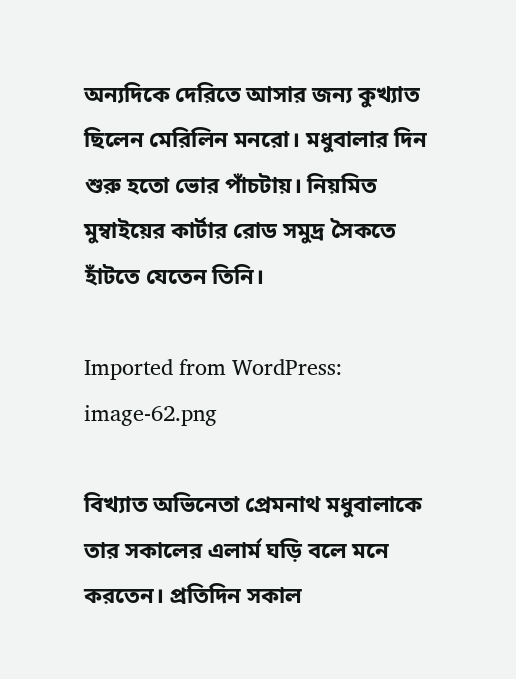অন্যদিকে দেরিতে আসার জন্য কুখ্যাত ছিলেন মেরিলিন মনরো। মধুবালার দিন শুরু হতো ভোর পাঁচটায়। নিয়মিত মুম্বাইয়ের কার্টার রোড সমুদ্র সৈকতে হাঁটতে যেতেন তিনি।

Imported from WordPress: image-62.png

বিখ্যাত অভিনেতা প্রেমনাথ মধুবালাকে তার সকালের এলার্ম ঘড়ি বলে মনে করতেন। প্রতিদিন সকাল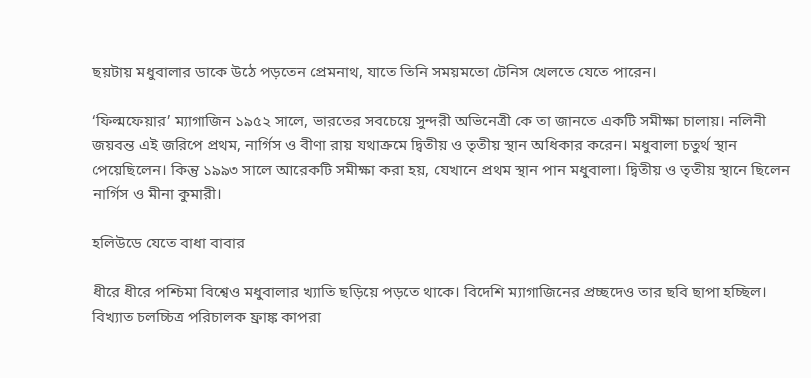ছয়টায় মধুবালার ডাকে উঠে পড়তেন প্রেমনাথ, যাতে তিনি সময়মতো টেনিস খেলতে যেতে পারেন।

‘ফিল্মফেয়ার’ ম্যাগাজিন ১৯৫২ সালে, ভারতের সবচেয়ে সুন্দরী অভিনেত্রী কে তা জানতে একটি সমীক্ষা চালায়। নলিনী জয়বন্ত এই জরিপে প্রথম, নার্গিস ও বীণা রায় যথাক্রমে দ্বিতীয় ও তৃতীয় স্থান অধিকার করেন। মধুবালা চতুর্থ স্থান পেয়েছিলেন। কিন্তু ১৯৯৩ সালে আরেকটি সমীক্ষা করা হয়, যেখানে প্রথম স্থান পান মধুবালা। দ্বিতীয় ও তৃতীয় স্থানে ছিলেন নার্গিস ও মীনা কুমারী।

হলিউডে যেতে বাধা বাবার

ধীরে ধীরে পশ্চিমা বিশ্বেও মধুবালার খ্যাতি ছড়িয়ে পড়তে থাকে। বিদেশি ম্যাগাজিনের প্রচ্ছদেও তার ছবি ছাপা হচ্ছিল। বিখ্যাত চলচ্চিত্র পরিচালক ফ্রাঙ্ক কাপরা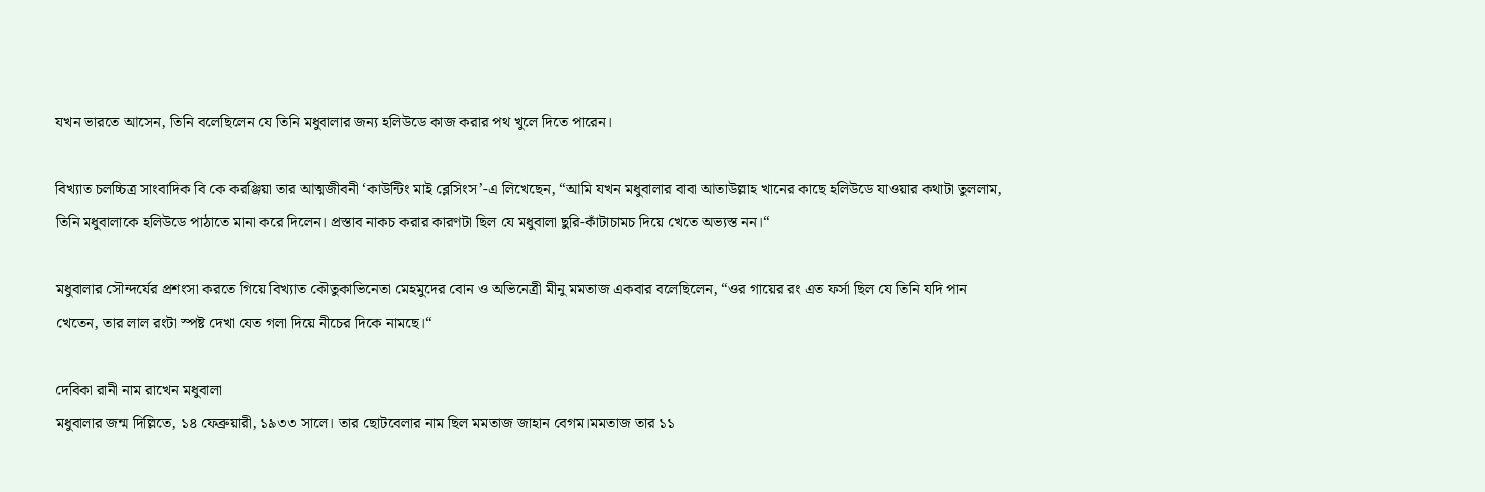যখন ভারতে আসেন, তিনি বলেছিলেন যে তিনি মধুবালার জন্য হলিউডে কাজ করার পথ খুলে দিতে পারেন।

বিখ্যাত চলচ্চিত্র সাংবাদিক বি কে করঞ্জিয়া তার আত্মজীবনী ‘কাউন্টিং মাই ব্লেসিংস’-এ লিখেছেন, “আমি যখন মধুবালার বাবা আতাউল্লাহ খানের কাছে হলিউডে যাওয়ার কথাটা তুললাম, তিনি মধুবালাকে হলিউডে পাঠাতে মানা করে দিলেন। প্রস্তাব নাকচ করার কারণটা ছিল যে মধুবালা ছুরি-কাঁটাচামচ দিয়ে খেতে অভ্যস্ত নন।“

মধুবালার সৌন্দর্যের প্রশংসা করতে গিয়ে বিখ্যাত কৌতুকাভিনেতা মেহমুদের বোন ও অভিনেত্রী মীনু মমতাজ একবার বলেছিলেন, “ওর গায়ের রং এত ফর্সা ছিল যে তিনি যদি পান খেতেন, তার লাল রংটা স্পষ্ট দেখা যেত গলা দিয়ে নীচের দিকে নামছে।“

দেবিকা রানী নাম রাখেন মধুবালা
মধুবালার জন্ম দিল্লিতে, ১৪ ফেব্রুয়ারী, ১৯৩৩ সালে। তার ছোটবেলার নাম ছিল মমতাজ জাহান বেগম।মমতাজ তার ১১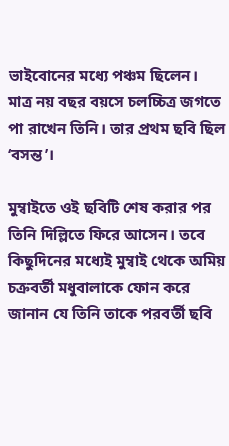ভাইবোনের মধ্যে পঞ্চম ছিলেন। মাত্র নয় বছর বয়সে চলচ্চিত্র জগতে পা রাখেন তিনি। তার প্রথম ছবি ছিল ‘বসন্ত’।

মুম্বাইতে ওই ছবিটি শেষ করার পর তিনি দিল্লিতে ফিরে আসেন। তবে কিছুদিনের মধ্যেই মুম্বাই থেকে অমিয় চক্রবর্তী মধুবালাকে ফোন করে জানান যে তিনি তাকে পরবর্তী ছবি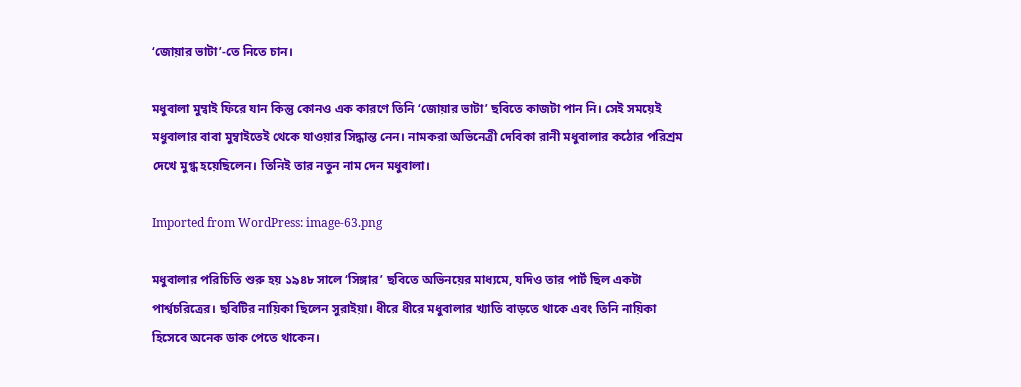‘জোয়ার ভাটা’-তে নিতে চান।

মধুবালা মুম্বাই ফিরে যান কিন্তু কোনও এক কারণে তিনি ‘জোয়ার ভাটা’ ছবিতে কাজটা পান নি। সেই সময়েই মধুবালার বাবা মুম্বাইতেই থেকে যাওয়ার সিদ্ধান্ত নেন। নামকরা অভিনেত্রী দেবিকা রানী মধুবালার কঠোর পরিশ্রম দেখে মুগ্ধ হয়েছিলেন। তিনিই তার নতুন নাম দেন মধুবালা।

Imported from WordPress: image-63.png

মধুবালার পরিচিতি শুরু হয় ১৯৪৮ সালে ‘সিঙ্গার’ ছবিতে অভিনয়ের মাধ্যমে, যদিও তার পার্ট ছিল একটা পার্শ্বচরিত্রের। ছবিটির নায়িকা ছিলেন সুরাইয়া। ধীরে ধীরে মধুবালার খ্যাতি বাড়তে থাকে এবং তিনি নায়িকা হিসেবে অনেক ডাক পেতে থাকেন।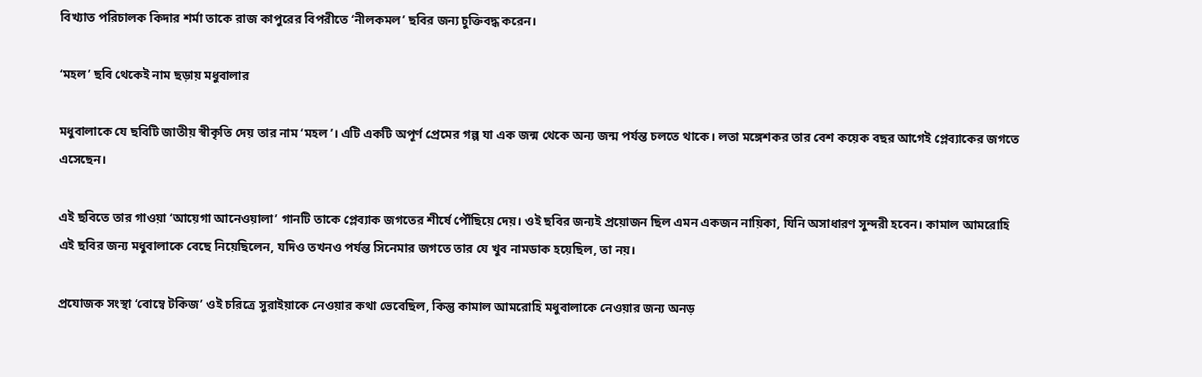বিখ্যাত পরিচালক কিদার শর্মা তাকে রাজ কাপুরের বিপরীতে ‘নীলকমল’ ছবির জন্য চুক্তিবদ্ধ করেন।

‘মহল’ ছবি থেকেই নাম ছড়ায় মধুবালার

মধুবালাকে যে ছবিটি জাতীয় স্বীকৃতি দেয় তার নাম ‘মহল’। এটি একটি অপূর্ণ প্রেমের গল্প যা এক জন্ম থেকে অন্য জন্ম পর্যন্ত চলতে থাকে। লতা মঙ্গেশকর তার বেশ কয়েক বছর আগেই প্লেব্যাকের জগতে এসেছেন।

এই ছবিতে তার গাওয়া ‘আয়েগা আনেওয়ালা’ গানটি তাকে প্লেব্যাক জগতের শীর্ষে পৌঁছিয়ে দেয়। ওই ছবির জন্যই প্রয়োজন ছিল এমন একজন নায়িকা, যিনি অসাধারণ সুন্দরী হবেন। কামাল আমরোহি এই ছবির জন্য মধুবালাকে বেছে নিয়েছিলেন, যদিও তখনও পর্যন্ত সিনেমার জগতে তার যে খুব নামডাক হয়েছিল, তা নয়।

প্রযোজক সংস্থা ‘বোম্বে টকিজ’ ওই চরিত্রে সুরাইয়াকে নেওয়ার কথা ভেবেছিল, কিন্তু কামাল আমরোহি মধুবালাকে নেওয়ার জন্য অনড়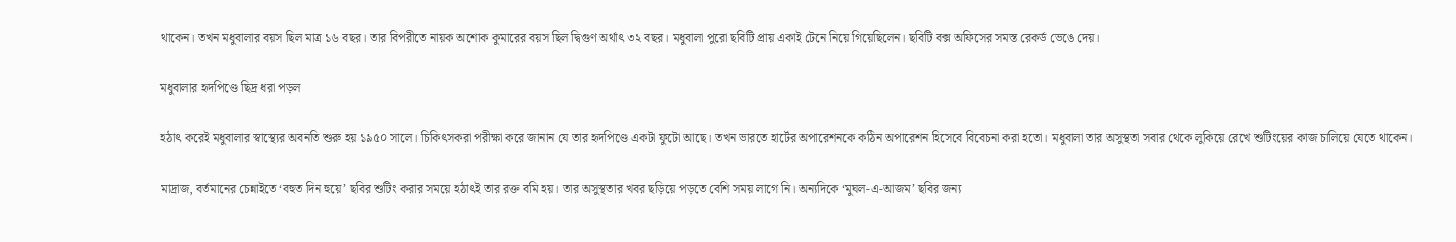থাকেন। তখন মধুবালার বয়স ছিল মাত্র ১৬ বছর। তার বিপরীতে নায়ক অশোক কুমারের বয়স ছিল দ্বিগুণ অর্থাৎ ৩২ বছর। মধুবালা পুরো ছবিটি প্রায় একাই টেনে নিয়ে গিয়েছিলেন। ছবিটি বক্স অফিসের সমস্ত রেকর্ড ভেঙে দেয়।

মধুবালার হৃদপিণ্ডে ছিদ্র ধরা পড়ল

হঠাৎ করেই মধুবালার স্বাস্থ্যের অবনতি শুরু হয় ১৯৫০ সালে। চিকিৎসকরা পরীক্ষা করে জানান যে তার হৃদপিণ্ডে একটা ফুটো আছে। তখন ভারতে হার্টের অপারেশনকে কঠিন অপারেশন হিসেবে বিবেচনা করা হতো। মধুবালা তার অসুস্থতা সবার থেকে লুকিয়ে রেখে শুটিংয়ের কাজ চালিয়ে যেতে থাকেন।

মাদ্রাজ, বর্তমানের চেন্নাইতে ‘বহুত দিন হুয়ে’ ছবির শুটিং করার সময়ে হঠাৎই তার রক্ত বমি হয়। তার অসুস্থতার খবর ছড়িয়ে পড়তে বেশি সময় লাগে নি। অন্যদিকে ‘মুঘল-এ-আজম’ ছবির জন্য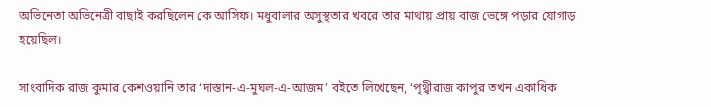অভিনেতা অভিনেত্রী বাছাই করছিলেন কে আসিফ। মধুবালার অসুস্থতার খবরে তার মাথায় প্রায় বাজ ভেঙ্গে পড়ার যোগাড় হয়েছিল।

সাংবাদিক রাজ কুমার কেশওয়ানি তার ‘দাস্তান-এ-মুঘল-এ-আজম’ বইতে লিখেছেন, ‘পৃথ্বীরাজ কাপুর তখন একাধিক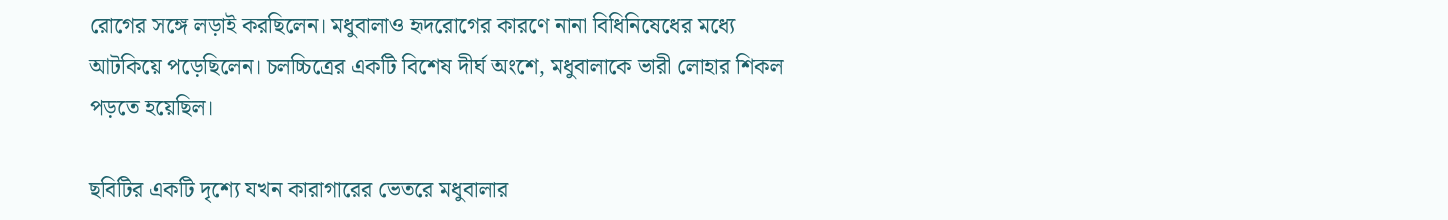রোগের সঙ্গে লড়াই করছিলেন। মধুবালাও হৃদরোগের কারণে নানা বিধিনিষেধের মধ্যে আটকিয়ে পড়েছিলেন। চলচ্চিত্রের একটি বিশেষ দীর্ঘ অংশে, মধুবালাকে ভারী লোহার শিকল পড়তে হয়েছিল।

ছবিটির একটি দৃশ্যে যখন কারাগারের ভেতরে মধুবালার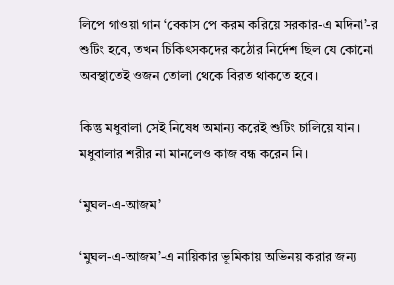লিপে গাওয়া গান ‘বেকাস পে করম করিয়ে সরকার-এ মদিনা’-র শুটিং হবে, তখন চিকিৎসকদের কঠোর নির্দেশ ছিল যে কোনো অবস্থাতেই ওজন তোলা থেকে বিরত থাকতে হবে।

কিন্তু মধুবালা সেই নিষেধ অমান্য করেই শুটিং চালিয়ে যান। মধুবালার শরীর না মানলেও কাজ বন্ধ করেন নি।

‘মুঘল-এ-আজম’

‘মুঘল-এ-আজম’-এ নায়িকার ভূমিকায় অভিনয় করার জন্য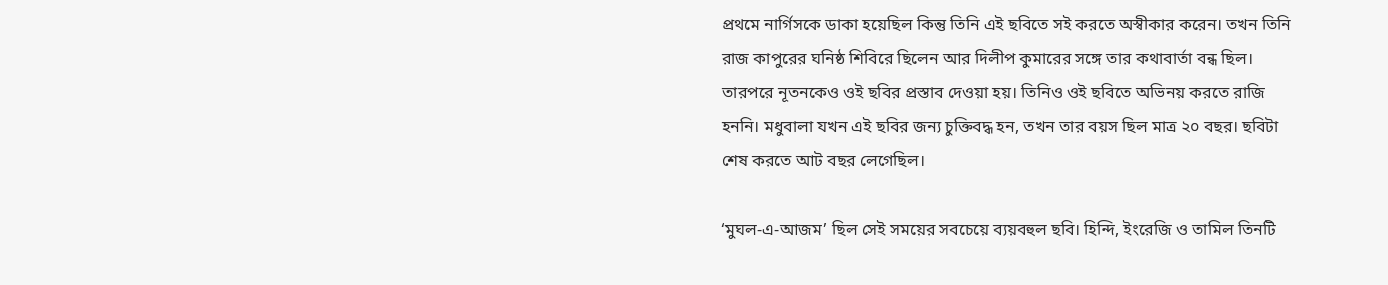প্রথমে নার্গিসকে ডাকা হয়েছিল কিন্তু তিনি এই ছবিতে সই করতে অস্বীকার করেন। তখন তিনি রাজ কাপুরের ঘনিষ্ঠ শিবিরে ছিলেন আর দিলীপ কুমারের সঙ্গে তার কথাবার্তা বন্ধ ছিল। তারপরে নূতনকেও ওই ছবির প্রস্তাব দেওয়া হয়। তিনিও ওই ছবিতে অভিনয় করতে রাজি হননি। মধুবালা যখন এই ছবির জন্য চুক্তিবদ্ধ হন, তখন তার বয়স ছিল মাত্র ২০ বছর। ছবিটা শেষ করতে আট বছর লেগেছিল।

‘মুঘল-এ-আজম’ ছিল সেই সময়ের সবচেয়ে ব্যয়বহুল ছবি। হিন্দি, ইংরেজি ও তামিল তিনটি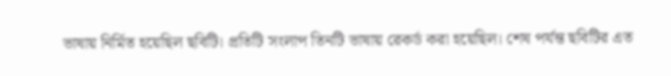ভাষায় নির্মিত হয়েছিল ছবিটি। প্রতিটি সংলাপ তিনটি ভাষায় রেকর্ড করা হয়েছিল। শেষ পর্যন্ত ছবিটির এত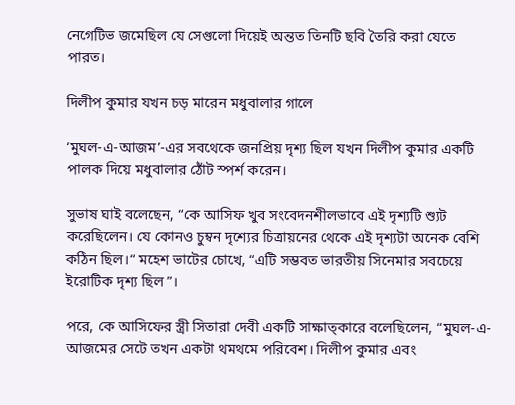নেগেটিভ জমেছিল যে সেগুলো দিয়েই অন্তত তিনটি ছবি তৈরি করা যেতে পারত।

দিলীপ কুমার যখন চড় মারেন মধুবালার গালে

‘মুঘল-এ-আজম’-এর সবথেকে জনপ্রিয় দৃশ্য ছিল যখন দিলীপ কুমার একটি পালক দিয়ে মধুবালার ঠোঁট স্পর্শ করেন।

সুভাষ ঘাই বলেছেন, “কে আসিফ খুব সংবেদনশীলভাবে এই দৃশ্যটি শ্যুট করেছিলেন। যে কোনও চুম্বন দৃশ্যের চিত্রায়নের থেকে এই দৃশ্যটা অনেক বেশি কঠিন ছিল।“ মহেশ ভাটের চোখে, “এটি সম্ভবত ভারতীয় সিনেমার সবচেয়ে ইরোটিক দৃশ্য ছিল”।

পরে, কে আসিফের স্ত্রী সিতারা দেবী একটি সাক্ষাত্কারে বলেছিলেন, “মুঘল-এ-আজমের সেটে তখন একটা থমথমে পরিবেশ। দিলীপ কুমার এবং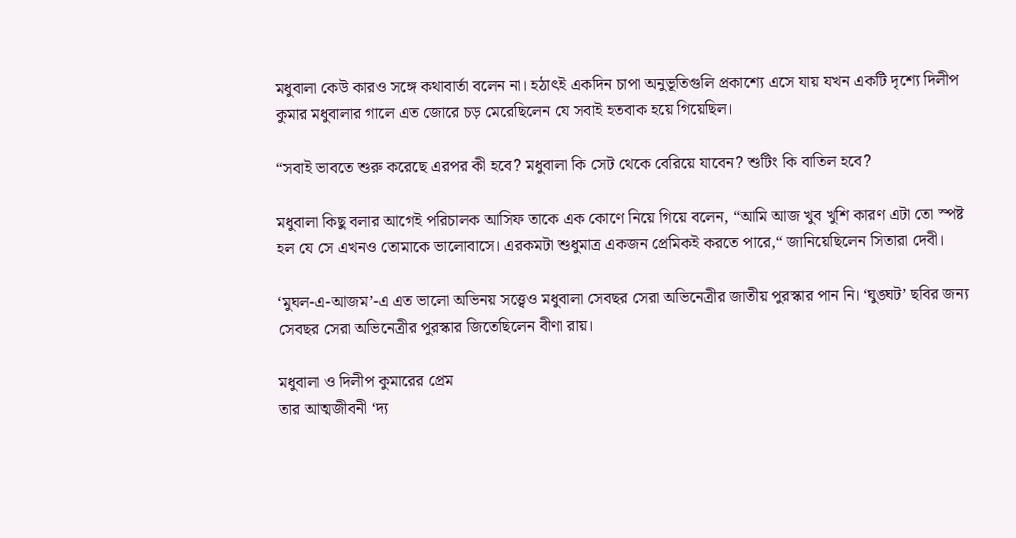মধুবালা কেউ কারও সঙ্গে কথাবার্তা বলেন না। হঠাৎই একদিন চাপা অনুভূতিগুলি প্রকাশ্যে এসে যায় যখন একটি দৃশ্যে দিলীপ কুমার মধুবালার গালে এত জোরে চড় মেরেছিলেন যে সবাই হতবাক হয়ে গিয়েছিল।

“সবাই ভাবতে শুরু করেছে এরপর কী হবে? মধুবালা কি সেট থেকে বেরিয়ে যাবেন? শুটিং কি বাতিল হবে?

মধুবালা কিছু বলার আগেই পরিচালক আসিফ তাকে এক কোণে নিয়ে গিয়ে বলেন, “আমি আজ খুব খুশি কারণ এটা তো স্পষ্ট হল যে সে এখনও তোমাকে ভালোবাসে। এরকমটা শুধুমাত্র একজন প্রেমিকই করতে পারে,“ জানিয়েছিলেন সিতারা দেবী।

‘মুঘল-এ-আজম’-এ এত ভালো অভিনয় সত্ত্বেও মধুবালা সেবছর সেরা অভিনেত্রীর জাতীয় পুরস্কার পান নি। ‘ঘুঙ্ঘট’ ছবির জন্য সেবছর সেরা অভিনেত্রীর পুরস্কার জিতেছিলেন বীণা রায়।

মধুবালা ও দিলীপ কুমারের প্রেম
তার আত্মজীবনী ‘দ্য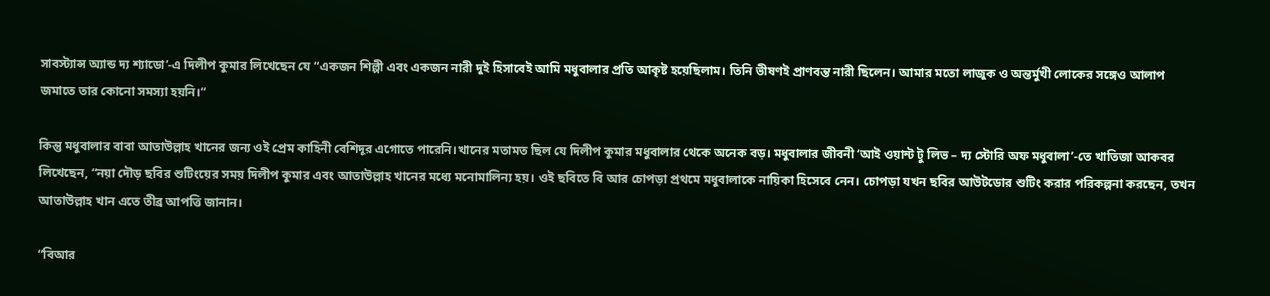সাবস্ট্যান্স অ্যান্ড দ্য শ্যাডো’-এ দিলীপ কুমার লিখেছেন যে “একজন শিল্পী এবং একজন নারী দুই হিসাবেই আমি মধুবালার প্রতি আকৃষ্ট হয়েছিলাম। তিনি ভীষণই প্রাণবন্ত নারী ছিলেন। আমার মতো লাজুক ও অন্তর্মুখী লোকের সঙ্গেও আলাপ জমাতে তার কোনো সমস্যা হয়নি।“

কিন্তু মধুবালার বাবা আতাউল্লাহ খানের জন্য ওই প্রেম কাহিনী বেশিদূর এগোতে পারেনি।খানের মতামত ছিল যে দিলীপ কুমার মধুবালার থেকে অনেক বড়। মধুবালার জীবনী ‘আই ওয়ান্ট টু লিভ – দ্য স্টোরি অফ মধুবালা’-তে খাতিজা আকবর লিখেছেন, “নয়া দৌড় ছবির শুটিংয়ের সময় দিলীপ কুমার এবং আতাউল্লাহ খানের মধ্যে মনোমালিন্য হয়। ওই ছবিতে বি আর চোপড়া প্রথমে মধুবালাকে নায়িকা হিসেবে নেন। চোপড়া যখন ছবির আউটডোর শুটিং করার পরিকল্পনা করছেন, তখন আতাউল্লাহ খান এতে তীব্র আপত্তি জানান।

“বিআর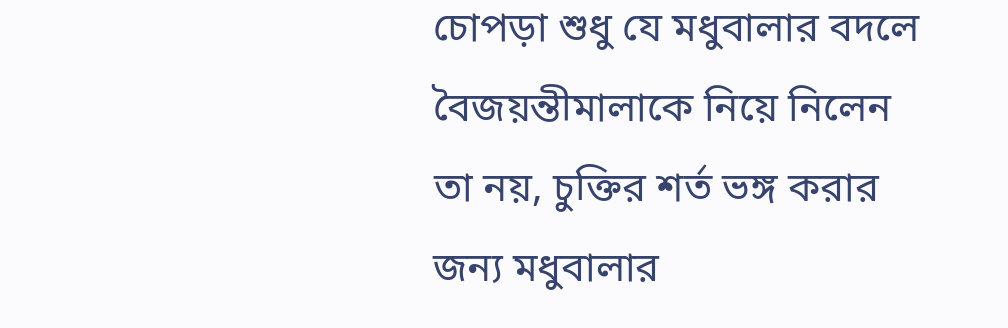চোপড়া শুধু যে মধুবালার বদলে বৈজয়ন্তীমালাকে নিয়ে নিলেন তা নয়, চুক্তির শর্ত ভঙ্গ করার জন্য মধুবালার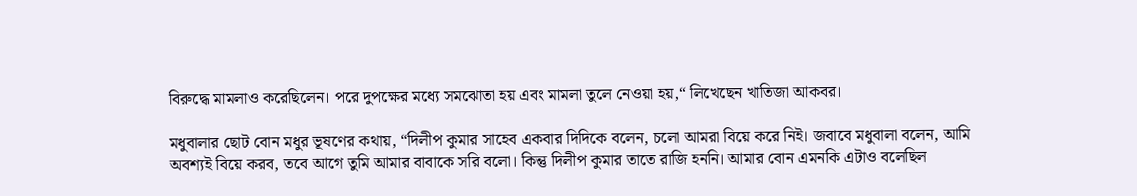বিরুদ্ধে মামলাও করেছিলেন। পরে দুপক্ষের মধ্যে সমঝোতা হয় এবং মামলা তুলে নেওয়া হয়,“ লিখেছেন খাতিজা আকবর।

মধুবালার ছোট বোন মধুর ভূষণের কথায়, “দিলীপ কুমার সাহেব একবার দিদিকে বলেন, চলো আমরা বিয়ে করে নিই। জবাবে মধুবালা বলেন, আমি অবশ্যই বিয়ে করব, তবে আগে তুমি আমার বাবাকে সরি বলো। কিন্তু দিলীপ কুমার তাতে রাজি হননি। আমার বোন এমনকি এটাও বলেছিল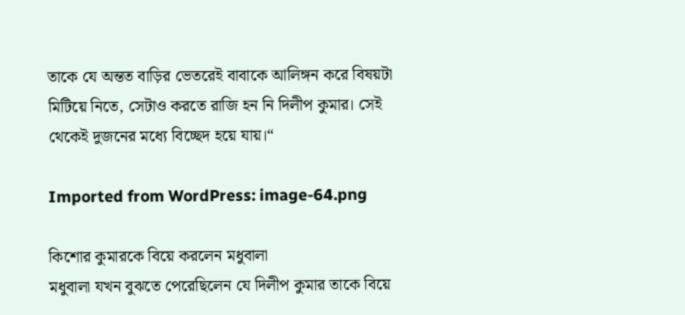তাকে যে অন্তত বাড়ির ভেতরেই বাবাকে আলিঙ্গন করে বিষয়টা মিটিয়ে নিতে, সেটাও করতে রাজি হন নি দিলীপ কুমার। সেই থেকেই দুজনের মধ্যে বিচ্ছেদ হয়ে যায়।“

Imported from WordPress: image-64.png

কিশোর কুমারকে বিয়ে করলেন মধুবালা
মধুবালা যখন বুঝতে পেরেছিলেন যে দিলীপ কুমার তাকে বিয়ে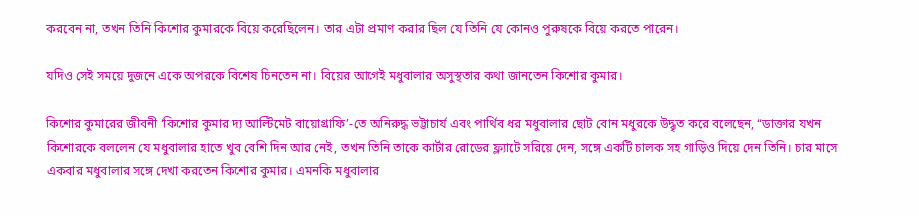করবেন না, তখন তিনি কিশোর কুমারকে বিয়ে করেছিলেন। তার এটা প্রমাণ করার ছিল যে তিনি যে কোনও পুরুষকে বিয়ে করতে পারেন।

যদিও সেই সময়ে দুজনে একে অপরকে বিশেষ চিনতেন না। বিয়ের আগেই মধুবালার অসুস্থতার কথা জানতেন কিশোর কুমার।

কিশোর কুমারের জীবনী ‘কিশোর কুমার দ্য আল্টিমেট বায়োগ্রাফি’-তে অনিরুদ্ধ ভট্টাচার্য এবং পার্থিব ধর মধুবালার ছোট বোন মধুরকে উদ্ধৃত করে বলেছেন, “ডাক্তার যখন কিশোরকে বললেন যে মধুবালার হাতে খুব বেশি দিন আর নেই, তখন তিনি তাকে কার্টার রোডের ফ্ল্যাটে সরিয়ে দেন, সঙ্গে একটি চালক সহ গাড়িও দিয়ে দেন তিনি। চার মাসে একবার মধুবালার সঙ্গে দেখা করতেন কিশোর কুমার। এমনকি মধুবালার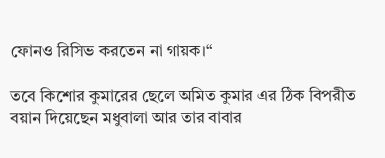ফোনও রিসিভ করতেন না গায়ক।“

তবে কিশোর কুমারের ছেলে অমিত কুমার এর ঠিক বিপরীত বয়ান দিয়েছেন মধুবালা আর তার বাবার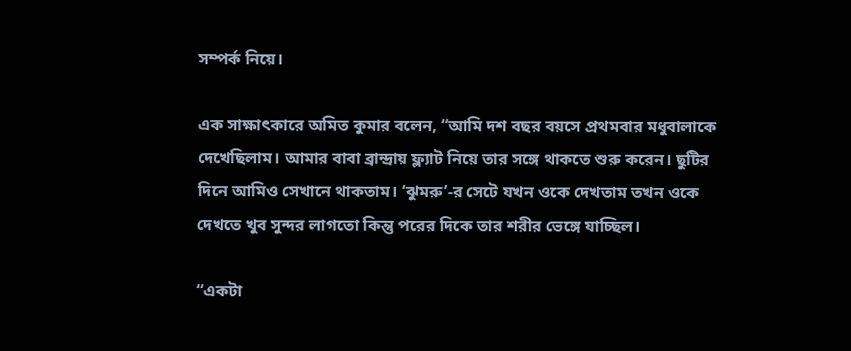সম্পর্ক নিয়ে।

এক সাক্ষাৎকারে অমিত কুমার বলেন, “আমি দশ বছর বয়সে প্রথমবার মধুবালাকে দেখেছিলাম। আমার বাবা ব্রান্দ্রায় ফ্ল্যাট নিয়ে তার সঙ্গে থাকতে শুরু করেন। ছুটির দিনে আমিও সেখানে থাকতাম। ‘ঝুমরু’-র সেটে যখন ওকে দেখতাম তখন ওকে দেখতে খুব সুন্দর লাগতো কিন্তু পরের দিকে তার শরীর ভেঙ্গে যাচ্ছিল।

“একটা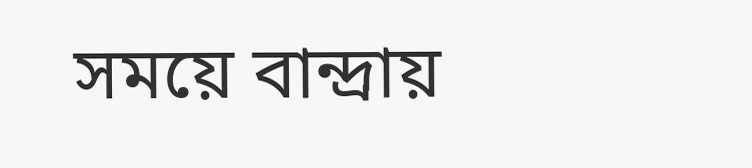সময়ে বান্দ্রায়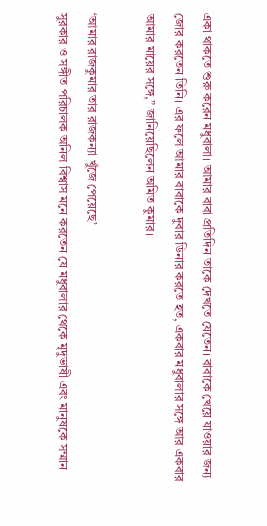একা থাকতে শুরু করেন মধুবালা। আমার বাবা প্রতিদিন তাকে দেখতে যেতেন। বাবাকে খেয়ে যাওয়ার জন্য জোর করতেন তিনি। এর ফলে আমার বাবাকে দুবার ডিনার করতে হত, একবার মধুবালার সঙ্গে আর একবার আমার মায়ের সঙ্গে,” জানিয়েছিলেন অমিত কুমার।

‘আমার রাজকুমার তার রাজকন্যা খুঁজে পেয়েছে’
সুরকার ও সঙ্গীত পরিচালক অনিল বিশ্বাস মনে করতেন যে মধুবালার থেকে মৃদুভাষী এবং মানুষকে সম্মান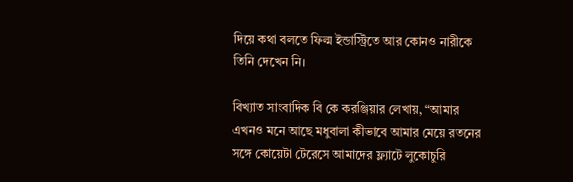দিয়ে কথা বলতে ফিল্ম ইন্ডাস্ট্রিতে আর কোনও নারীকে তিনি দেখেন নি।

বিখ্যাত সাংবাদিক বি কে করঞ্জিয়ার লেখায়, “আমার এখনও মনে আছে মধুবালা কীভাবে আমার মেয়ে রতনের সঙ্গে কোয়েটা টেরেসে আমাদের ফ্ল্যাটে লুকোচুরি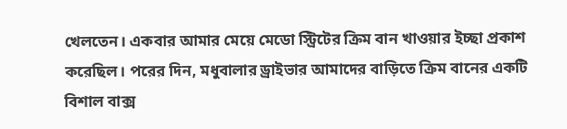খেলতেন। একবার আমার মেয়ে মেডো স্ট্রিটের ক্রিম বান খাওয়ার ইচ্ছা প্রকাশ করেছিল। পরের দিন, মধুবালার ড্রাইভার আমাদের বাড়িতে ক্রিম বানের একটি বিশাল বাক্স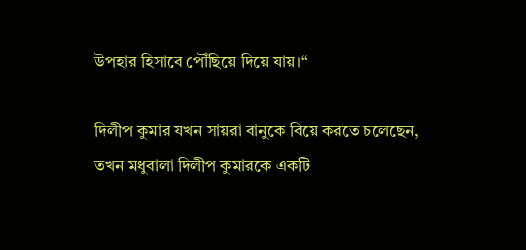উপহার হিসাবে পৌঁছিয়ে দিয়ে যায়।“

দিলীপ কুমার যখন সায়রা বানুকে বিয়ে করতে চলেছেন, তখন মধুবালা দিলীপ কুমারকে একটি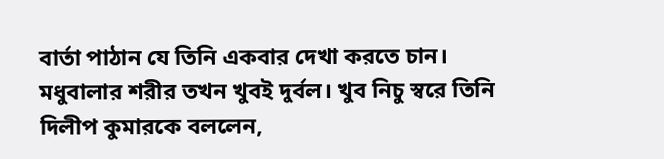বার্তা পাঠান যে তিনি একবার দেখা করতে চান। মধুবালার শরীর তখন খুবই দুর্বল। খুব নিচু স্বরে তিনি দিলীপ কুমারকে বললেন,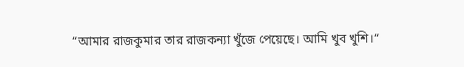“আমার রাজকুমার তার রাজকন্যা খুঁজে পেয়েছে। আমি খুব খুশি।“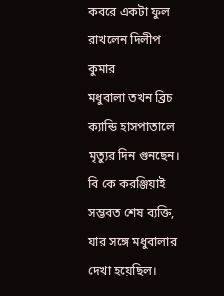কবরে একটা ফুল রাখলেন দিলীপ কুমার
মধুবালা তখন ব্রিচ ক্যান্ডি হাসপাতালে মৃত্যুর দিন গুনছেন। বি কে করঞ্জিয়াই সম্ভবত শেষ ব্যক্তি, যার সঙ্গে মধুবালার দেখা হয়েছিল।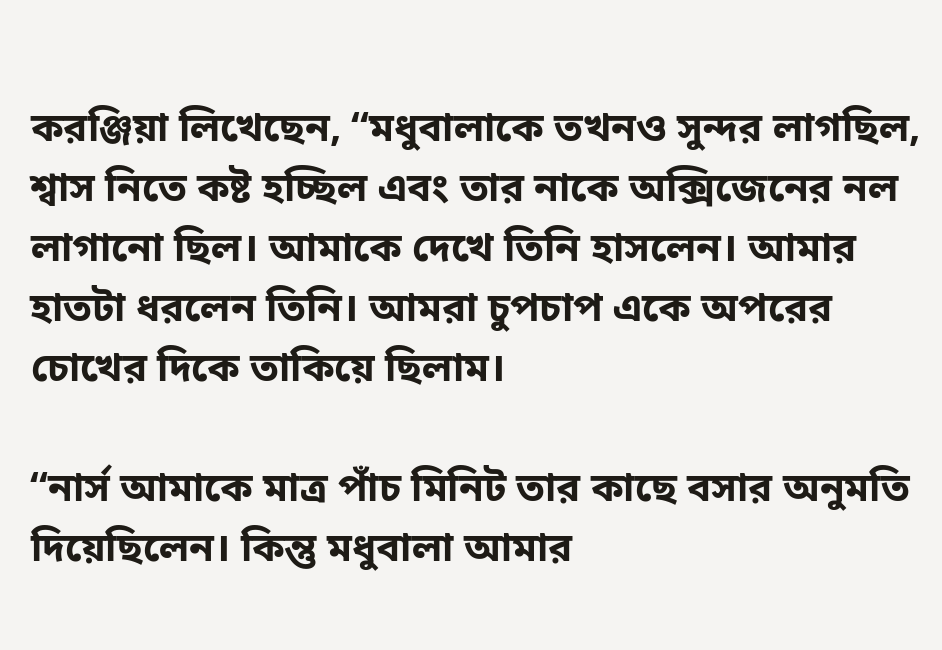করঞ্জিয়া লিখেছেন, “মধুবালাকে তখনও সুন্দর লাগছিল, শ্বাস নিতে কষ্ট হচ্ছিল এবং তার নাকে অক্সিজেনের নল লাগানো ছিল। আমাকে দেখে তিনি হাসলেন। আমার হাতটা ধরলেন তিনি। আমরা চুপচাপ একে অপরের চোখের দিকে তাকিয়ে ছিলাম।

“নার্স আমাকে মাত্র পাঁচ মিনিট তার কাছে বসার অনুমতি দিয়েছিলেন। কিন্তু মধুবালা আমার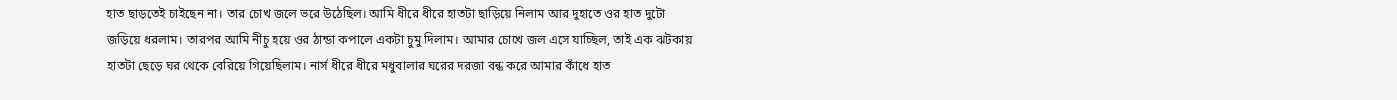হাত ছাড়তেই চাইছেন না। তার চোখ জলে ভরে উঠেছিল। আমি ধীরে ধীরে হাতটা ছাড়িয়ে নিলাম আর দুহাতে ওর হাত দুটো জড়িয়ে ধরলাম। তারপর আমি নীচু হয়ে ওর ঠান্ডা কপালে একটা চুমু দিলাম। আমার চোখে জল এসে যাচ্ছিল, তাই এক ঝটকায় হাতটা ছেড়ে ঘর থেকে বেরিয়ে গিয়েছিলাম। নার্স ধীরে ধীরে মধুবালার ঘরের দরজা বন্ধ করে আমার কাঁধে হাত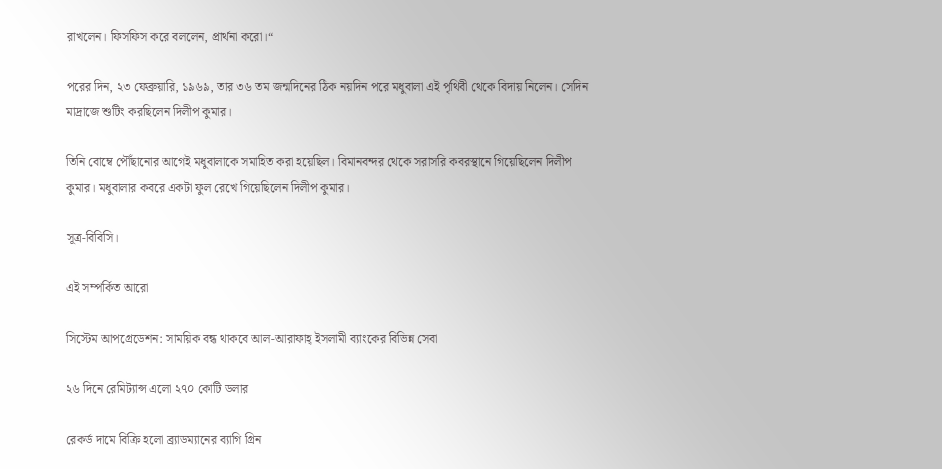রাখলেন। ফিসফিস করে বললেন, প্রার্থনা করো।“

পরের দিন, ২৩ ফেব্রুয়ারি, ১৯৬৯, তার ৩৬ তম জন্মদিনের ঠিক নয়দিন পরে মধুবালা এই পৃথিবী থেকে বিদায় নিলেন। সেদিন মাদ্রাজে শুটিং করছিলেন দিলীপ কুমার।

তিনি বোম্বে পৌঁছানোর আগেই মধুবালাকে সমাহিত করা হয়েছিল। বিমানবন্দর থেকে সরাসরি কবরস্থানে গিয়েছিলেন দিলীপ কুমার। মধুবালার কবরে একটা ফুল রেখে গিয়েছিলেন দিলীপ কুমার।

সূত্র-বিবিসি।

এই সম্পর্কিত আরো

সিস্টেম আপগ্রেডেশন: সাময়িক বন্ধ থাকবে আল-আরাফাহ্ ইসলামী ব্যাংকের বিভিন্ন সেবা

২৬ দিনে রেমিট্যান্স এলো ২৭০ কোটি ডলার

রেকর্ড দামে বিক্রি হলো ব্র্যাডম্যানের ব্যাগি গ্রিন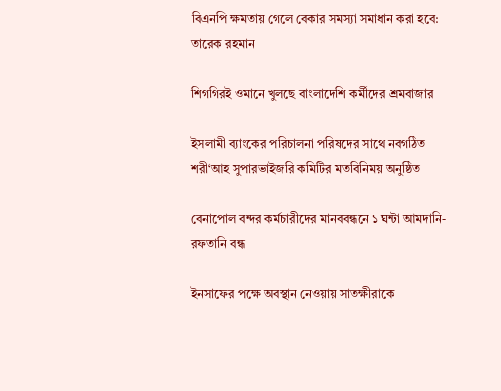বিএনপি ক্ষমতায় গেলে বেকার সমস্যা সমাধান করা হবে: তারেক রহমান

শিগগিরই ওমানে খুলছে বাংলাদেশি কর্মীদের শ্রমবাজার

ইসলামী ব্যাংকের পরিচালনা পরিষদের সাথে নবগঠিত শরী‘আহ সুপারভাইজরি কমিটির মতবিনিময় অনুষ্ঠিত

বেনাপোল বন্দর কর্মচারীদের মানববন্ধনে ১ ঘন্টা আমদানি-রফতানি বন্ধ

ইনসাফের পক্ষে অবস্থান নেওয়ায় সাতক্ষীরাকে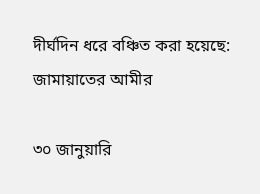দীর্ঘদিন ধরে বঞ্চিত করা হয়েছে: জামায়াতের আমীর

৩০ জানুয়ারি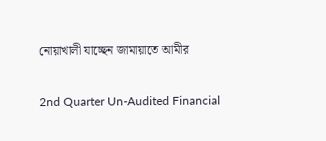নোয়াখালী যাচ্ছেন জামায়াতে আমীর

2nd Quarter Un-Audited Financial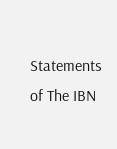Statements of The IBN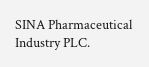SINA Pharmaceutical Industry PLC.